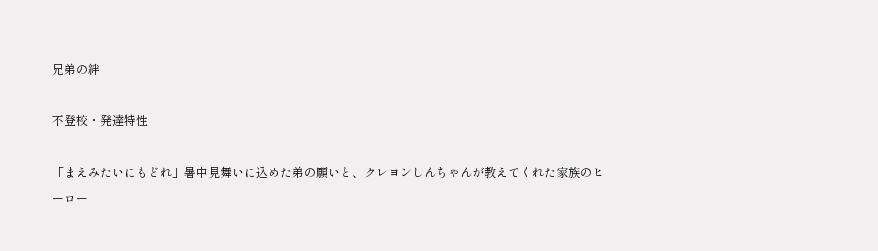兄弟の絆

不登校・発達特性

「まえみたいにもどれ」暑中見舞いに込めた弟の願いと、クレヨンしんちゃんが教えてくれた家族のヒーロー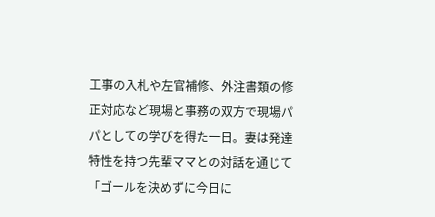工事の入札や左官補修、外注書類の修正対応など現場と事務の双方で現場パパとしての学びを得た一日。妻は発達特性を持つ先輩ママとの対話を通じて「ゴールを決めずに今日に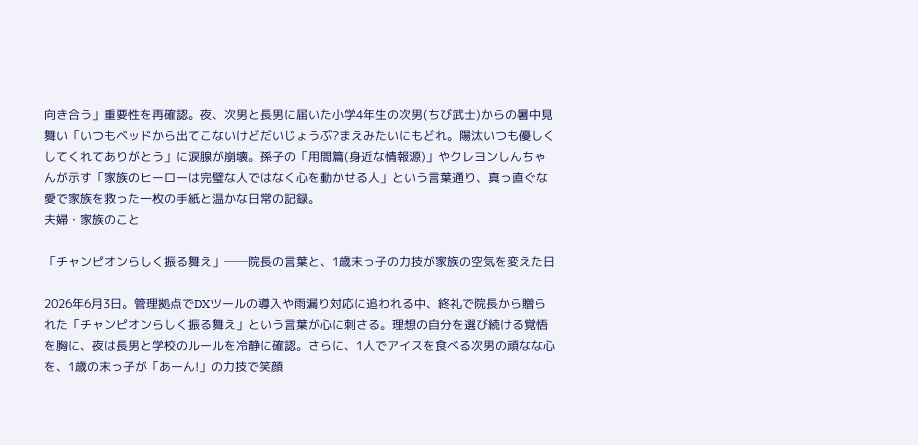向き合う」重要性を再確認。夜、次男と長男に届いた小学4年生の次男(ちび武士)からの暑中見舞い「いつもベッドから出てこないけどだいじょうぶ?まえみたいにもどれ。陽汰いつも優しくしてくれてありがとう」に涙腺が崩壊。孫子の「用間篇(身近な情報源)」やクレヨンしんちゃんが示す「家族のヒーローは完璧な人ではなく心を動かせる人」という言葉通り、真っ直ぐな愛で家族を救った一枚の手紙と温かな日常の記録。
夫婦・家族のこと

「チャンピオンらしく振る舞え」──院長の言葉と、1歳末っ子の力技が家族の空気を変えた日

2026年6月3日。管理拠点でDXツールの導入や雨漏り対応に追われる中、終礼で院長から贈られた「チャンピオンらしく振る舞え」という言葉が心に刺さる。理想の自分を選び続ける覚悟を胸に、夜は長男と学校のルールを冷静に確認。さらに、1人でアイスを食べる次男の頑なな心を、1歳の末っ子が「あーん!」の力技で笑顔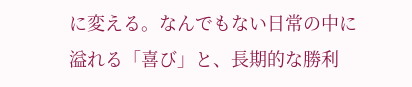に変える。なんでもない日常の中に溢れる「喜び」と、長期的な勝利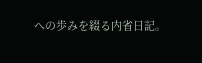への歩みを綴る内省日記。